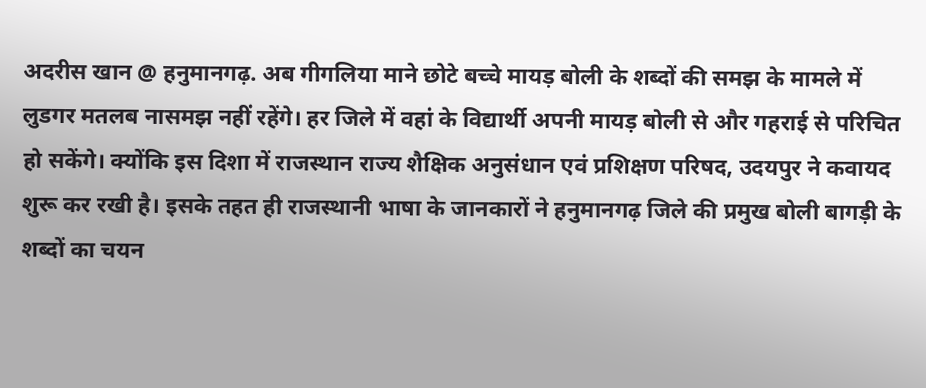अदरीस खान @ हनुमानगढ़. अब गीगलिया माने छोटे बच्चे मायड़ बोली के शब्दों की समझ के मामले में लुडगर मतलब नासमझ नहीं रहेंगे। हर जिले में वहां के विद्यार्थी अपनी मायड़ बोली से और गहराई से परिचित हो सकेंगे। क्योंकि इस दिशा में राजस्थान राज्य शैक्षिक अनुसंधान एवं प्रशिक्षण परिषद, उदयपुर ने कवायद शुरू कर रखी है। इसके तहत ही राजस्थानी भाषा के जानकारों ने हनुमानगढ़ जिले की प्रमुख बोली बागड़ी के शब्दों का चयन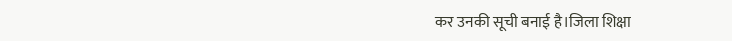कर उनकी सूची बनाई है।जिला शिक्षा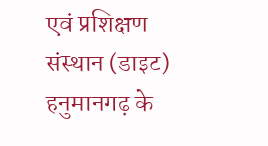एवं प्रशिक्षण संस्थान (डाइट) हनुमानगढ़ के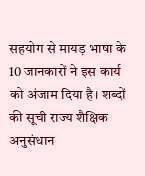सहयोग से मायड़ भाषा के 10 जानकारों ने इस कार्य को अंजाम दिया है। शब्दों की सूची राज्य शैक्षिक अनुसंधान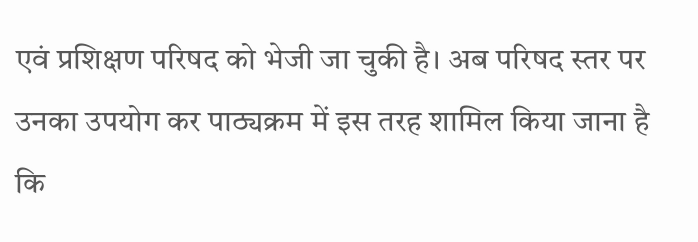एवं प्रशिक्षण परिषद को भेजी जा चुकी है। अब परिषद स्तर पर उनका उपयोग कर पाठ्यक्रम में इस तरह शामिल किया जाना है कि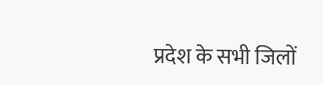प्रदेश के सभी जिलों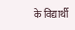के विद्यार्थी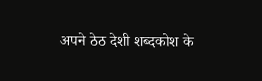अपने ठेठ देशी शब्दकोश के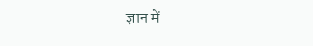ज्ञान में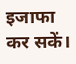इजाफा कर सकें।